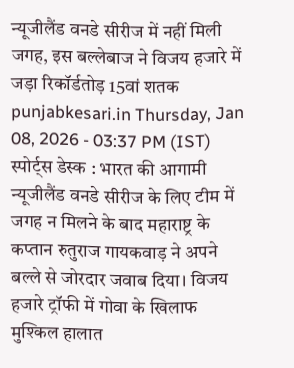न्यूजीलैंड वनडे सीरीज में नहीं मिली जगह, इस बल्लेबाज ने विजय हजारे में जड़ा रिकॉर्डतोड़ 15वां शतक
punjabkesari.in Thursday, Jan 08, 2026 - 03:37 PM (IST)
स्पोर्ट्स डेस्क : भारत की आगामी न्यूजीलैंड वनडे सीरीज के लिए टीम में जगह न मिलने के बाद महाराष्ट्र के कप्तान रुतुराज गायकवाड़ ने अपने बल्ले से जोरदार जवाब दिया। विजय हजारे ट्रॉफी में गोवा के खिलाफ मुश्किल हालात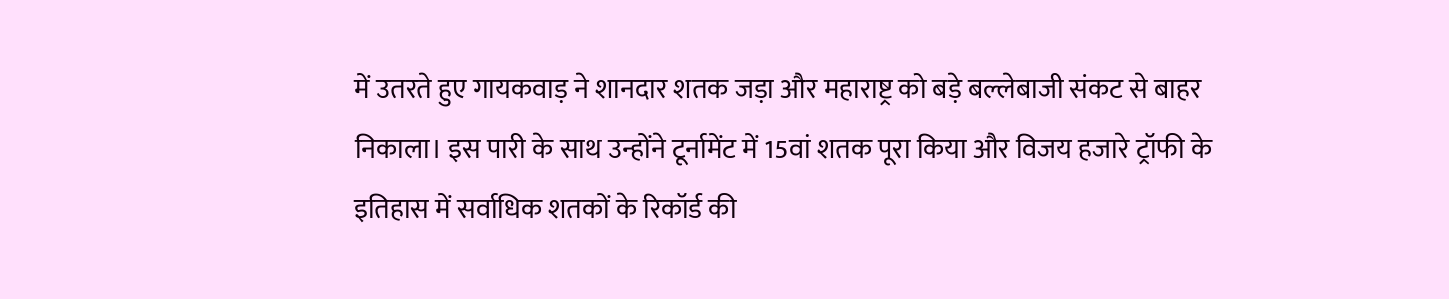में उतरते हुए गायकवाड़ ने शानदार शतक जड़ा और महाराष्ट्र को बड़े बल्लेबाजी संकट से बाहर निकाला। इस पारी के साथ उन्होंने टूर्नामेंट में 15वां शतक पूरा किया और विजय हजारे ट्रॉफी के इतिहास में सर्वाधिक शतकों के रिकॉर्ड की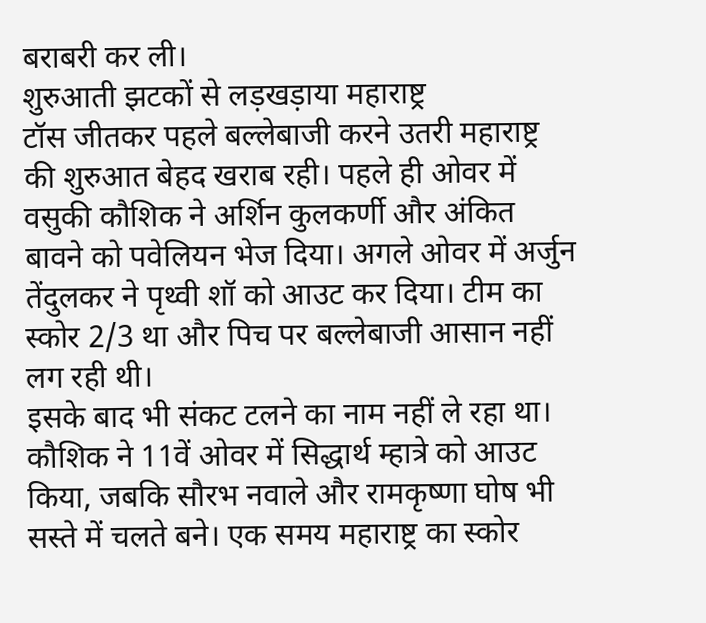बराबरी कर ली।
शुरुआती झटकों से लड़खड़ाया महाराष्ट्र
टॉस जीतकर पहले बल्लेबाजी करने उतरी महाराष्ट्र की शुरुआत बेहद खराब रही। पहले ही ओवर में वसुकी कौशिक ने अर्शिन कुलकर्णी और अंकित बावने को पवेलियन भेज दिया। अगले ओवर में अर्जुन तेंदुलकर ने पृथ्वी शॉ को आउट कर दिया। टीम का स्कोर 2/3 था और पिच पर बल्लेबाजी आसान नहीं लग रही थी।
इसके बाद भी संकट टलने का नाम नहीं ले रहा था। कौशिक ने 11वें ओवर में सिद्धार्थ म्हात्रे को आउट किया, जबकि सौरभ नवाले और रामकृष्णा घोष भी सस्ते में चलते बने। एक समय महाराष्ट्र का स्कोर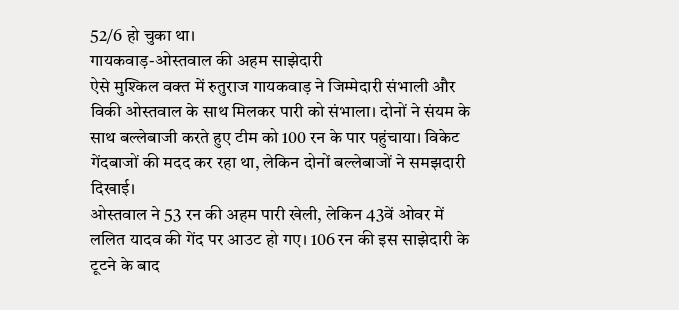52/6 हो चुका था।
गायकवाड़-ओस्तवाल की अहम साझेदारी
ऐसे मुश्किल वक्त में रुतुराज गायकवाड़ ने जिम्मेदारी संभाली और विकी ओस्तवाल के साथ मिलकर पारी को संभाला। दोनों ने संयम के साथ बल्लेबाजी करते हुए टीम को 100 रन के पार पहुंचाया। विकेट गेंदबाजों की मदद कर रहा था, लेकिन दोनों बल्लेबाजों ने समझदारी दिखाई।
ओस्तवाल ने 53 रन की अहम पारी खेली, लेकिन 43वें ओवर में ललित यादव की गेंद पर आउट हो गए। 106 रन की इस साझेदारी के टूटने के बाद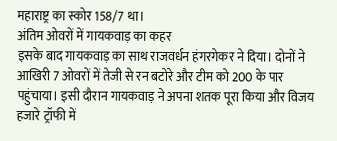महाराष्ट्र का स्कोर 158/7 था।
अंतिम ओवरों में गायकवाड़ का कहर
इसके बाद गायकवाड़ का साथ राजवर्धन हंगरगेकर ने दिया। दोनों ने आखिरी 7 ओवरों में तेजी से रन बटोरे और टीम को 200 के पार पहुंचाया। इसी दौरान गायकवाड़ ने अपना शतक पूरा किया और विजय हजारे ट्रॉफी में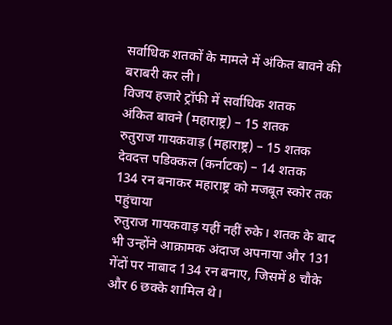सर्वाधिक शतकों के मामले में अंकित बावने की बराबरी कर ली।
विजय हजारे ट्रॉफी में सर्वाधिक शतक
अंकित बावने (महाराष्ट्र) – 15 शतक
रुतुराज गायकवाड़ (महाराष्ट्र) – 15 शतक
देवदत्त पडिक्कल (कर्नाटक) – 14 शतक
134 रन बनाकर महाराष्ट्र को मजबूत स्कोर तक पहुंचाया
रुतुराज गायकवाड़ यहीं नहीं रुके। शतक के बाद भी उन्होंने आक्रामक अंदाज अपनाया और 131 गेंदों पर नाबाद 134 रन बनाए, जिसमें 8 चौके और 6 छक्के शामिल थे।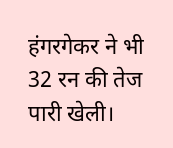हंगरगेकर ने भी 32 रन की तेज पारी खेली।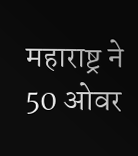महाराष्ट्र ने 50 ओवर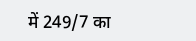में 249/7 का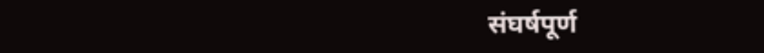संघर्षपूर्ण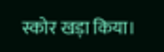स्कोर खड़ा किया।